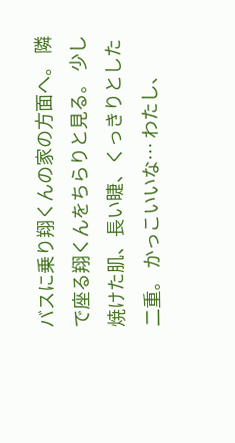バスに乗り翔くんの家の方面へ。 隣で座る翔くんをちらりと見る。 少し焼けた肌、長い睫、くっきりとした二重。 かっこいいな… わたし、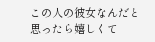この人の彼女なんだと思ったら嬉しくて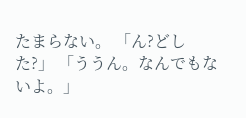たまらない。 「ん?どした?」 「ううん。なんでもないよ。」